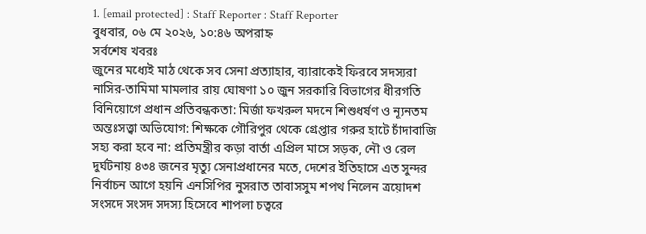1. [email protected] : Staff Reporter : Staff Reporter
বুধবার, ০৬ মে ২০২৬, ১০:৪৬ অপরাহ্ন
সর্বশেষ খবরঃ
জুনের মধ্যেই মাঠ থেকে সব সেনা প্রত্যাহার, ব্যারাকেই ফিরবে সদস্যরা নাসির-তামিমা মামলার রায় ঘোষণা ১০ জুন সরকারি বিভাগের ধীরগতি বিনিয়োগে প্রধান প্রতিবন্ধকতা: মির্জা ফখরুল মদনে শিশুধর্ষণ ও ন্যূনতম অন্তঃসত্ত্বা অভিযোগ: শিক্ষকে গৌরিপুর থেকে গ্রেপ্তার গরুর হাটে চাঁদাবাজি সহ্য করা হবে না: প্রতিমন্ত্রীর কড়া বার্তা এপ্রিল মাসে সড়ক, নৌ ও রেল দুর্ঘটনায় ৪৩৪ জনের মৃত্যু সেনাপ্রধানের মতে, দেশের ইতিহাসে এত সুন্দর নির্বাচন আগে হয়নি এনসিপির নুসরাত তাবাসসুম শপথ নিলেন ত্রয়োদশ সংসদে সংসদ সদস্য হিসেবে শাপলা চত্বরে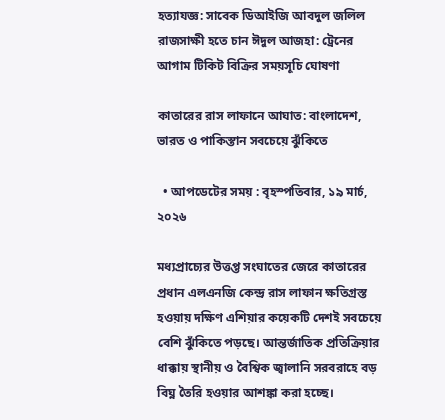হত্যাযজ্ঞ: সাবেক ডিআইজি আবদুল জলিল রাজসাক্ষী হতে চান ঈদুল আজহা: ট্রেনের আগাম টিকিট বিক্রির সময়সূচি ঘোষণা

কাতারের রাস লাফানে আঘাত: বাংলাদেশ, ভারত ও পাকিস্তান সবচেয়ে ঝুঁকিতে

  • আপডেটের সময় : বৃহস্পতিবার, ১৯ মার্চ, ২০২৬

মধ্যপ্রাচ্যের উত্তপ্ত সংঘাতের জেরে কাতারের প্রধান এলএনজি কেন্দ্র রাস লাফান ক্ষতিগ্রস্ত হওয়ায় দক্ষিণ এশিয়ার কয়েকটি দেশই সবচেয়ে বেশি ঝুঁকিতে পড়ছে। আন্তর্জাতিক প্রতিক্রিয়ার ধাক্কায় স্থানীয় ও বৈশ্বিক জ্বালানি সরবরাহে বড় বিঘ্ন তৈরি হওয়ার আশঙ্কা করা হচ্ছে।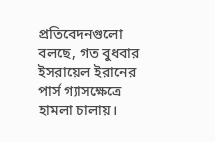প্রতিবেদনগুলো বলছে, গত বুধবার ইসরায়েল ইরানের পার্স গ্যাসক্ষেত্রে হামলা চালায়।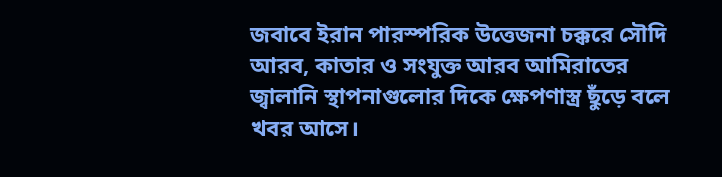জবাবে ইরান পারস্পরিক উত্তেজনা চক্করে সৌদি আরব, কাতার ও সংযুক্ত আরব আমিরাতের জ্বালানি স্থাপনাগুলোর দিকে ক্ষেপণাস্ত্র ছুঁড়ে বলে খবর আসে।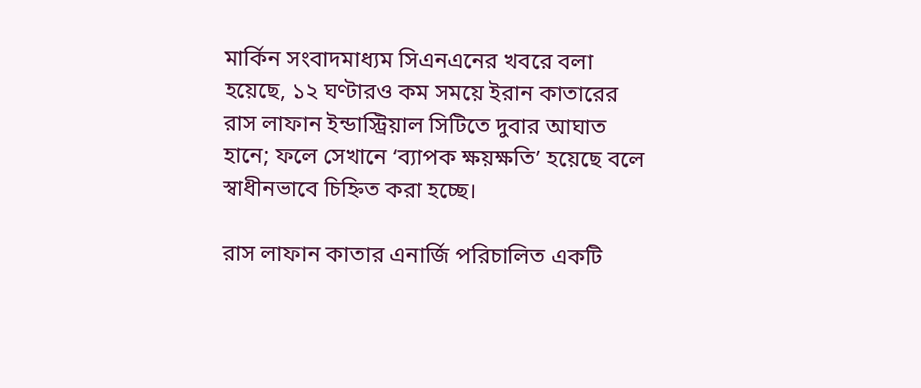মার্কিন সংবাদমাধ্যম সিএনএনের খবরে বলা হয়েছে, ১২ ঘণ্টারও কম সময়ে ইরান কাতারের রাস লাফান ইন্ডাস্ট্রিয়াল সিটিতে দুবার আঘাত হানে; ফলে সেখানে ‘ব্যাপক ক্ষয়ক্ষতি’ হয়েছে বলে স্বাধীনভাবে চিহ্নিত করা হচ্ছে।

রাস লাফান কাতার এনার্জি পরিচালিত একটি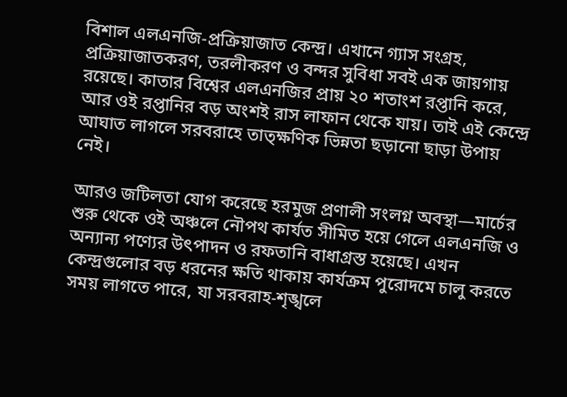বিশাল এলএনজি‑প্রক্রিয়াজাত কেন্দ্র। এখানে গ্যাস সংগ্রহ, প্রক্রিয়াজাতকরণ, তরলীকরণ ও বন্দর সুবিধা সবই এক জায়গায় রয়েছে। কাতার বিশ্বের এলএনজির প্রায় ২০ শতাংশ রপ্তানি করে, আর ওই রপ্তানির বড় অংশই রাস লাফান থেকে যায়। তাই এই কেন্দ্রে আঘাত লাগলে সরবরাহে তাত্ক্ষণিক ভিন্নতা ছড়ানো ছাড়া উপায় নেই।

আরও জটিলতা যোগ করেছে হরমুজ প্রণালী সংলগ্ন অবস্থা—মার্চের শুরু থেকে ওই অঞ্চলে নৌপথ কার্যত সীমিত হয়ে গেলে এলএনজি ও অন্যান্য পণ্যের উৎপাদন ও রফতানি বাধাগ্রস্ত হয়েছে। এখন কেন্দ্রগুলোর বড় ধরনের ক্ষতি থাকায় কার্যক্রম পুরোদমে চালু করতে সময় লাগতে পারে, যা সরবরাহ‑শৃঙ্খলে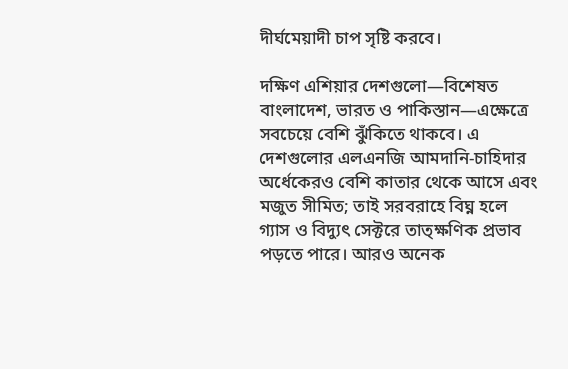দীর্ঘমেয়াদী চাপ সৃষ্টি করবে।

দক্ষিণ এশিয়ার দেশগুলো—বিশেষত বাংলাদেশ, ভারত ও পাকিস্তান—এক্ষেত্রে সবচেয়ে বেশি ঝুঁকিতে থাকবে। এ দেশগুলোর এলএনজি আমদানি‑চাহিদার অর্ধেকেরও বেশি কাতার থেকে আসে এবং মজুত সীমিত; তাই সরবরাহে বিঘ্ন হলে গ্যাস ও বিদ্যুৎ সেক্টরে তাত্ক্ষণিক প্রভাব পড়তে পারে। আরও অনেক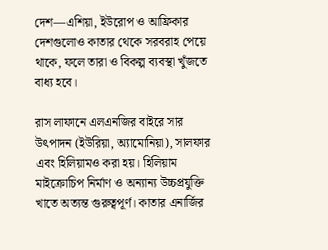দেশ—এশিয়া, ইউরোপ ও আফ্রিকার দেশগুলোও কাতার থেকে সরবরাহ পেয়ে থাকে, ফলে তারা ও বিকল্প ব্যবস্থা খুঁজতে বাধ্য হবে।

রাস লাফানে এলএনজির বাইরে সার উৎপাদন (ইউরিয়া, অ্যামোনিয়া), সালফার এবং হিলিয়ামও করা হয়। হিলিয়াম মাইক্রোচিপ নির্মাণ ও অন্যান্য উচ্চপ্রযুক্তি খাতে অত্যন্ত গুরুত্বপূর্ণ। কাতার এনার্জির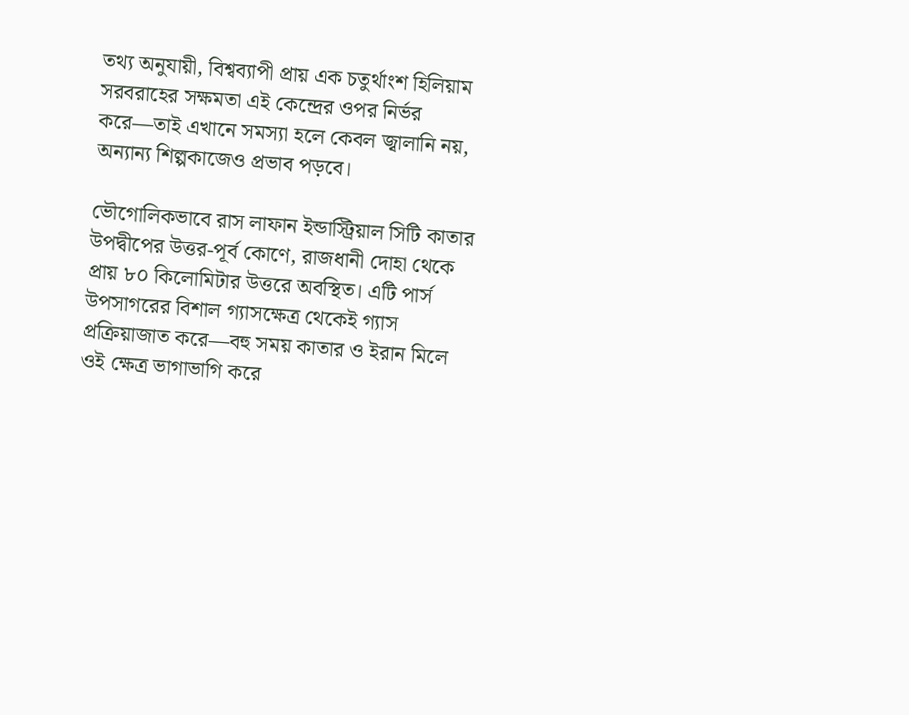তথ্য অনুযায়ী, বিশ্বব্যাপী প্রায় এক চতুর্থাংশ হিলিয়াম সরবরাহের সক্ষমতা এই কেন্দ্রের ওপর নির্ভর করে—তাই এখানে সমস্যা হলে কেবল জ্বালানি নয়, অন্যান্য শিল্পকাজেও প্রভাব পড়বে।

ভৌগোলিকভাবে রাস লাফান ইন্ডাস্ট্রিয়াল সিটি কাতার উপদ্বীপের উত্তর-পূর্ব কোণে, রাজধানী দোহা থেকে প্রায় ৮০ কিলোমিটার উত্তরে অবস্থিত। এটি পার্স উপসাগরের বিশাল গ্যাসক্ষেত্র থেকেই গ্যাস প্রক্রিয়াজাত করে—বহু সময় কাতার ও ইরান মিলে ওই ক্ষেত্র ভাগাভাগি করে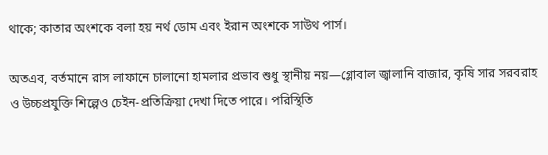থাকে; কাতার অংশকে বলা হয় নর্থ ডোম এবং ইরান অংশকে সাউথ পার্স।

অতএব, বর্তমানে রাস লাফানে চালানো হামলার প্রভাব শুধু স্থানীয় নয়—গ্লোবাল জ্বালানি বাজার, কৃষি সার সরবরাহ ও উচ্চপ্রযুক্তি শিল্পেও চেইন‑প্রতিক্রিয়া দেখা দিতে পারে। পরিস্থিতি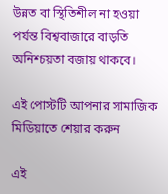উন্নত বা স্থিতিশীল না হওয়া পর্যন্ত বিশ্ববাজারে বাড়তি অনিশ্চয়তা বজায় থাকবে।

এই পোস্টটি আপনার সামাজিক মিডিয়াতে শেয়ার করুন

এই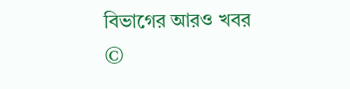বিভাগের আরও খবর
©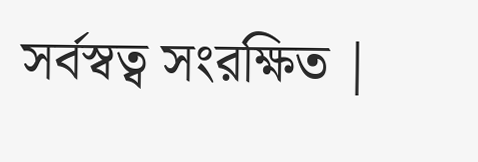সর্বস্বত্ব সংরক্ষিত |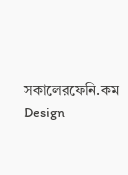সকালেরফেনি.কম
Design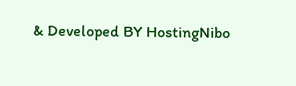& Developed BY HostingNibo